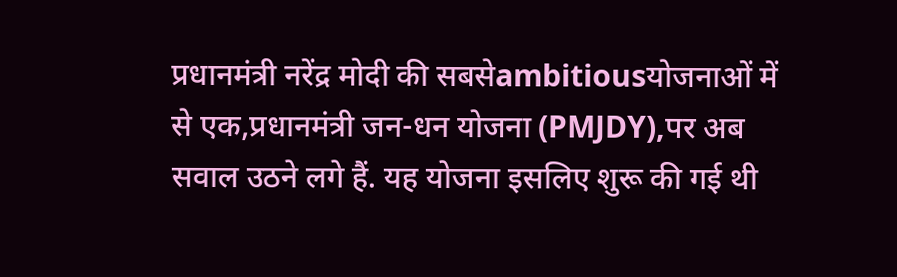प्रधानमंत्री नरेंद्र मोदी की सबसेambitiousयोजनाओं में से एक,प्रधानमंत्री जन-धन योजना (PMJDY),पर अब सवाल उठने लगे हैं. यह योजना इसलिए शुरू की गई थी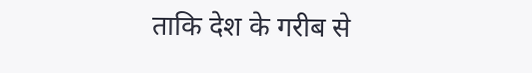ताकि देश के गरीब से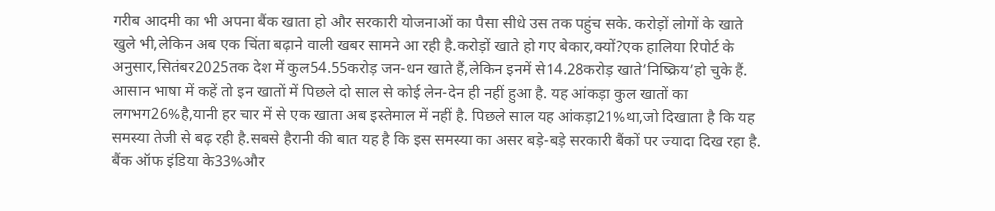गरीब आदमी का भी अपना बैंक खाता हो और सरकारी योजनाओं का पैसा सीधे उस तक पहुंच सके. करोड़ों लोगों के खाते खुले भी,लेकिन अब एक चिंता बढ़ाने वाली खबर सामने आ रही है.करोड़ों खाते हो गए बेकार,क्यों?एक हालिया रिपोर्ट के अनुसार,सितंबर2025तक देश में कुल54.55करोड़ जन-धन खाते हैं,लेकिन इनमें से14.28करोड़ खाते’निष्क्रिय’हो चुके हैं. आसान भाषा में कहें तो इन खातों में पिछले दो साल से कोई लेन-देन ही नहीं हुआ है. यह आंकड़ा कुल खातों का लगभग26%है,यानी हर चार में से एक खाता अब इस्तेमाल में नहीं है. पिछले साल यह आंकड़ा21%था,जो दिखाता है कि यह समस्या तेजी से बढ़ रही है.सबसे हैरानी की बात यह है कि इस समस्या का असर बड़े-बड़े सरकारी बैंकों पर ज्यादा दिख रहा है. बैंक ऑफ इंडिया के33%और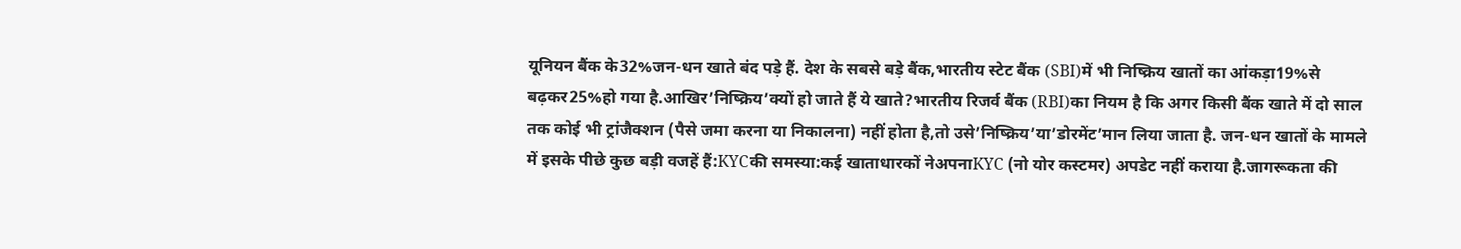यूनियन बैंक के32%जन-धन खाते बंद पड़े हैं. देश के सबसे बड़े बैंक,भारतीय स्टेट बैंक (SBI)में भी निष्क्रिय खातों का आंकड़ा19%से बढ़कर25%हो गया है.आखिर’निष्क्रिय’क्यों हो जाते हैं ये खाते?भारतीय रिजर्व बैंक (RBI)का नियम है कि अगर किसी बैंक खाते में दो साल तक कोई भी ट्रांजैक्शन (पैसे जमा करना या निकालना) नहीं होता है,तो उसे’निष्क्रिय’या’डोरमेंट’मान लिया जाता है. जन-धन खातों के मामले में इसके पीछे कुछ बड़ी वजहें हैं:KYCकी समस्या:कई खाताधारकों नेअपनाKYC (नो योर कस्टमर) अपडेट नहीं कराया है.जागरूकता की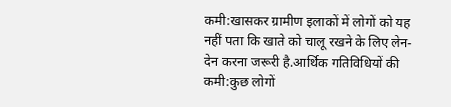कमी:खासकर ग्रामीण इलाकों में लोगों को यह नहीं पता कि खाते को चालू रखने के लिए लेन-देन करना जरूरी है.आर्थिक गतिविधियों की कमी:कुछ लोगों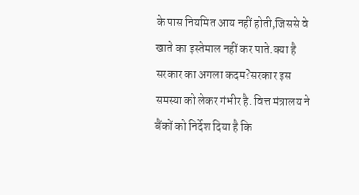के पास नियमित आय नहीं होती,जिससे वे खाते का इस्तेमाल नहीं कर पाते.क्या है सरकार का अगला कदम?सरकार इस समस्या को लेकर गंभीर है. वित्त मंत्रालय ने बैंकों को निर्देश दिया है कि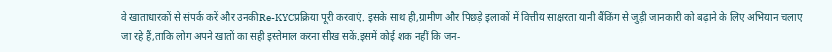वे खाताधारकों से संपर्क करें और उनकीRe-KYCप्रक्रिया पूरी करवाएं. इसके साथ ही,ग्रामीण और पिछड़े इलाकों में वित्तीय साक्षरता यानी बैंकिंग से जुड़ी जानकारी को बढ़ाने के लिए अभियान चलाए जा रहे हैं,ताकि लोग अपने खातों का सही इस्तेमाल करना सीख सकें.इसमें कोई शक नहीं कि जन-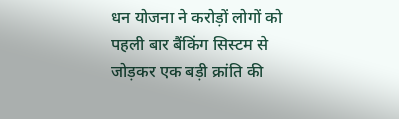धन योजना ने करोड़ों लोगों को पहली बार बैंकिंग सिस्टम से जोड़कर एक बड़ी क्रांति की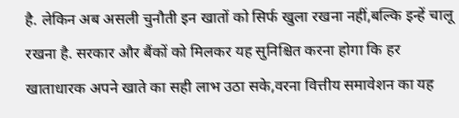है. लेकिन अब असली चुनौती इन खातों को सिर्फ खुला रखना नहीं,बल्कि इन्हें चालू रखना है. सरकार और बैंकों को मिलकर यह सुनिश्चित करना होगा कि हर खाताधारक अपने खाते का सही लाभ उठा सके,वरना वित्तीय समावेशन का यह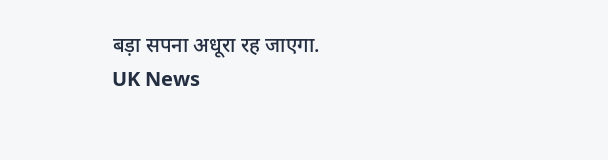बड़ा सपना अधूरा रह जाएगा.
UK News